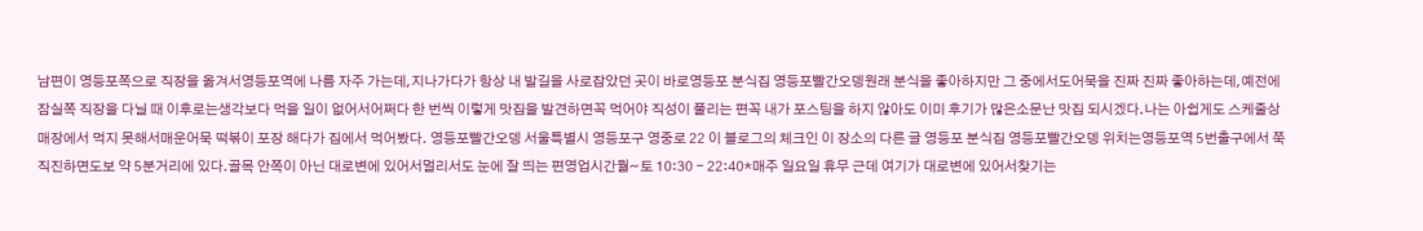남편이 영등포쪽으로 직장을 옮겨서영등포역에 나름 자주 가는데,지나가다가 항상 내 발길을 사로잡았던 곳이 바로영등포 분식집 영등포빨간오뎅원래 분식을 좋아하지만 그 중에서도어묵을 진짜 진짜 좋아하는데,예전에 잠실쪽 직장을 다닐 때 이후로는생각보다 먹을 일이 없어서어쩌다 한 번씩 이렇게 맛집을 발견하면꼭 먹어야 직성이 풀리는 편꼭 내가 포스팅을 하지 않아도 이미 후기가 많은소문난 맛집 되시겠다.나는 아쉽게도 스케줄상 매장에서 먹지 못해서매운어묵 떡볶이 포장 해다가 집에서 먹어봤다. 영등포빨간오뎅 서울특별시 영등포구 영중로 22 이 블로그의 체크인 이 장소의 다른 글 영등포 분식집 영등포빨간오뎅 위치는영등포역 5번출구에서 쭉 직진하면도보 약 5분거리에 있다.골목 안쪽이 아닌 대로변에 있어서멀리서도 눈에 잘 띄는 편영업시간월~토 10:30 - 22:40*매주 일요일 휴무 근데 여기가 대로변에 있어서찾기는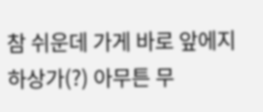참 쉬운데 가게 바로 앞에지하상가(?) 아무튼 무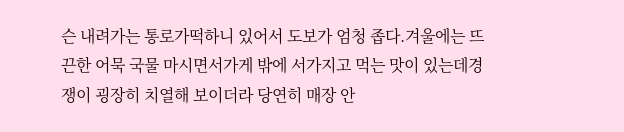슨 내려가는 통로가떡하니 있어서 도보가 엄청 좁다.겨울에는 뜨끈한 어묵 국물 마시면서가게 밖에 서가지고 먹는 맛이 있는데경쟁이 굉장히 치열해 보이더라 당연히 매장 안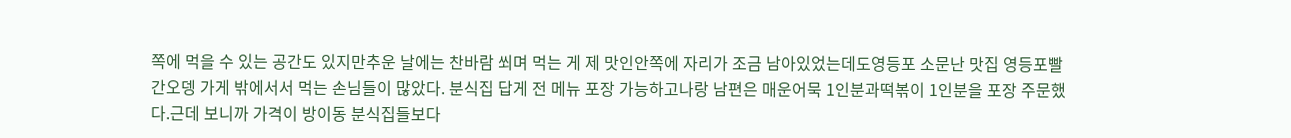쪽에 먹을 수 있는 공간도 있지만추운 날에는 찬바람 쐬며 먹는 게 제 맛인안쪽에 자리가 조금 남아있었는데도영등포 소문난 맛집 영등포빨간오뎅 가게 밖에서서 먹는 손님들이 많았다. 분식집 답게 전 메뉴 포장 가능하고나랑 남편은 매운어묵 1인분과떡볶이 1인분을 포장 주문했다.근데 보니까 가격이 방이동 분식집들보다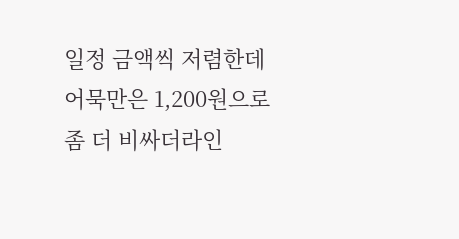일정 금액씩 저렴한데어묵만은 1,200원으로 좀 더 비싸더라인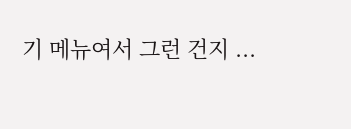기 메뉴여서 그런 건지 ...